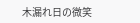木漏れ日の微笑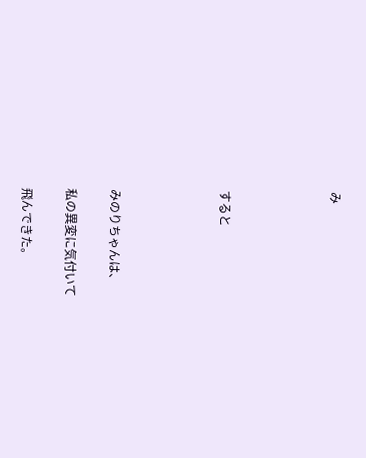み




すると




みのりちゃんは、

私の異変に気付いて

飛んできた。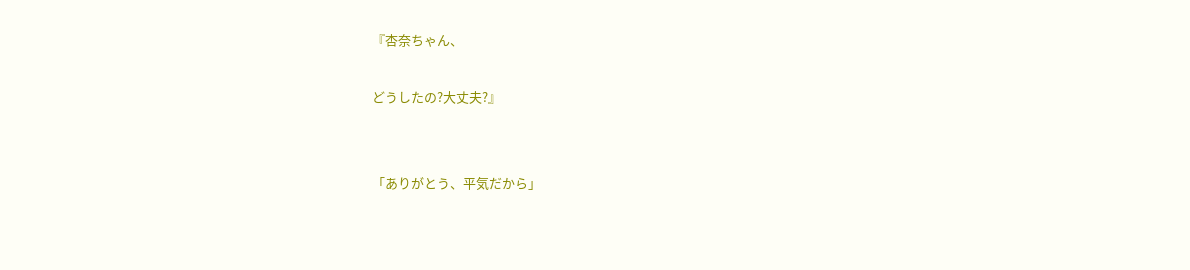『杏奈ちゃん、

どうしたの?大丈夫?』


「ありがとう、平気だから」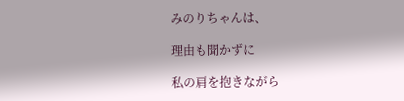みのりちゃんは、

理由も聞かずに

私の肩を抱きながら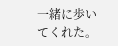一緒に歩いてくれた。